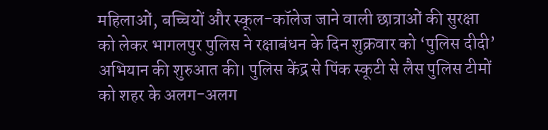महिलाओं, बच्चियों और स्कूल-कॉलेज जाने वाली छात्राओं की सुरक्षा को लेकर भागलपुर पुलिस ने रक्षाबंधन के दिन शुक्रवार को ‘पुलिस दीदी’ अभियान की शुरुआत की। पुलिस केंद्र से पिंक स्कूटी से लैस पुलिस टीमों को शहर के अलग-अलग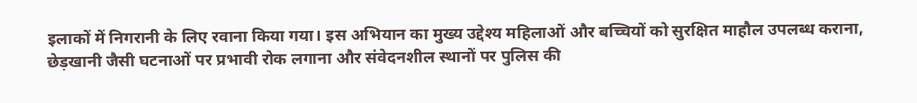इलाकों में निगरानी के लिए रवाना किया गया। इस अभियान का मुख्य उद्देश्य महिलाओं और बच्चियों को सुरक्षित माहौल उपलब्ध कराना, छेड़खानी जैसी घटनाओं पर प्रभावी रोक लगाना और संवेदनशील स्थानों पर पुलिस की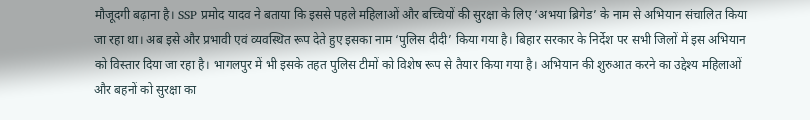मौजूदगी बढ़ाना है। SSP प्रमोद यादव ने बताया कि इससे पहले महिलाओं और बच्चियों की सुरक्षा के लिए ‘अभया ब्रिगेड’ के नाम से अभियान संचालित किया जा रहा था। अब इसे और प्रभावी एवं व्यवस्थित रूप देते हुए इसका नाम ‘पुलिस दीदी’ किया गया है। बिहार सरकार के निर्देश पर सभी जिलों में इस अभियान को विस्तार दिया जा रहा है। भागलपुर में भी इसके तहत पुलिस टीमों को विशेष रूप से तैयार किया गया है। अभियान की शुरुआत करने का उद्देश्य महिलाओं और बहनों को सुरक्षा का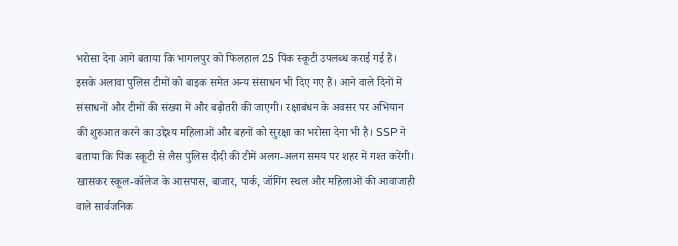भरोसा देना आगे बताया कि भागलपुर को फिलहाल 25 पिंक स्कूटी उपलब्ध कराई गई हैं। इसके अलावा पुलिस टीमों को बाइक समेत अन्य संसाधन भी दिए गए हैं। आने वाले दिनों में संसाधनों और टीमों की संख्या में और बढ़ोतरी की जाएगी। रक्षाबंधन के अवसर पर अभियान की शुरुआत करने का उद्देश्य महिलाओं और बहनों को सुरक्षा का भरोसा देना भी है। SSP ने बताया कि पिंक स्कूटी से लैस पुलिस दीदी की टीमें अलग-अलग समय पर शहर में गश्त करेंगी। खासकर स्कूल-कॉलेज के आसपास, बाजार, पार्क, जॉगिंग स्थल और महिलाओं की आवाजाही वाले सार्वजनिक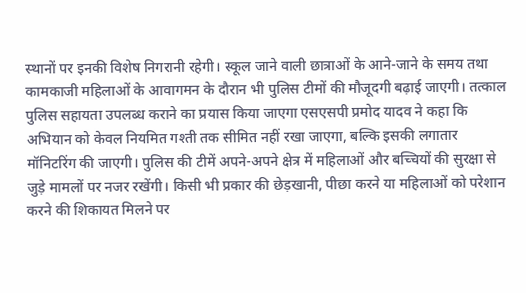स्थानों पर इनकी विशेष निगरानी रहेगी। स्कूल जाने वाली छात्राओं के आने-जाने के समय तथा कामकाजी महिलाओं के आवागमन के दौरान भी पुलिस टीमों की मौजूदगी बढ़ाई जाएगी। तत्काल पुलिस सहायता उपलब्ध कराने का प्रयास किया जाएगा एसएसपी प्रमोद यादव ने कहा कि अभियान को केवल नियमित गश्ती तक सीमित नहीं रखा जाएगा, बल्कि इसकी लगातार मॉनिटरिंग की जाएगी। पुलिस की टीमें अपने-अपने क्षेत्र में महिलाओं और बच्चियों की सुरक्षा से जुड़े मामलों पर नजर रखेंगी। किसी भी प्रकार की छेड़खानी, पीछा करने या महिलाओं को परेशान करने की शिकायत मिलने पर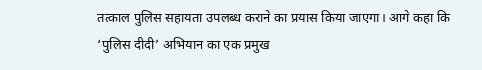तत्काल पुलिस सहायता उपलब्ध कराने का प्रयास किया जाएगा। आगे कहा कि ‘पुलिस दीदी’ अभियान का एक प्रमुख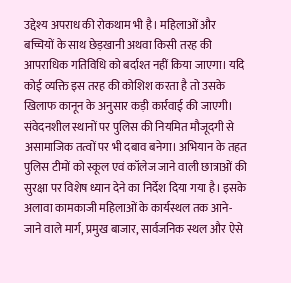उद्देश्य अपराध की रोकथाम भी है। महिलाओं और बच्चियों के साथ छेड़खानी अथवा किसी तरह की आपराधिक गतिविधि को बर्दाश्त नहीं किया जाएगा। यदि कोई व्यक्ति इस तरह की कोशिश करता है तो उसके खिलाफ कानून के अनुसार कड़ी कार्रवाई की जाएगी। संवेदनशील स्थानों पर पुलिस की नियमित मौजूदगी से असामाजिक तत्वों पर भी दबाव बनेगा। अभियान के तहत पुलिस टीमों को स्कूल एवं कॉलेज जाने वाली छात्राओं की सुरक्षा पर विशेष ध्यान देने का निर्देश दिया गया है। इसके अलावा कामकाजी महिलाओं के कार्यस्थल तक आने-जाने वाले मार्ग, प्रमुख बाजार, सार्वजनिक स्थल और ऐसे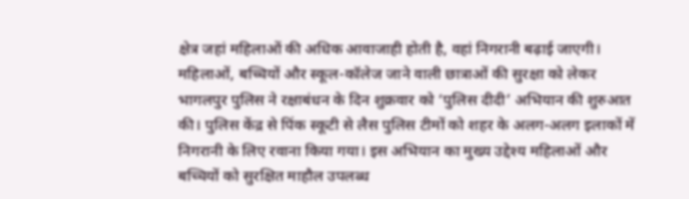क्षेत्र जहां महिलाओं की अधिक आवाजाही होती है, वहां निगरानी बढ़ाई जाएगी। महिलाओं, बच्चियों और स्कूल-कॉलेज जाने वाली छात्राओं की सुरक्षा को लेकर भागलपुर पुलिस ने रक्षाबंधन के दिन शुक्रवार को ‘पुलिस दीदी’ अभियान की शुरुआत की। पुलिस केंद्र से पिंक स्कूटी से लैस पुलिस टीमों को शहर के अलग-अलग इलाकों में निगरानी के लिए रवाना किया गया। इस अभियान का मुख्य उद्देश्य महिलाओं और बच्चियों को सुरक्षित माहौल उपलब्ध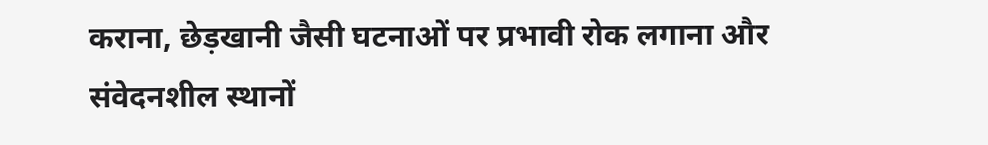कराना, छेड़खानी जैसी घटनाओं पर प्रभावी रोक लगाना और संवेदनशील स्थानों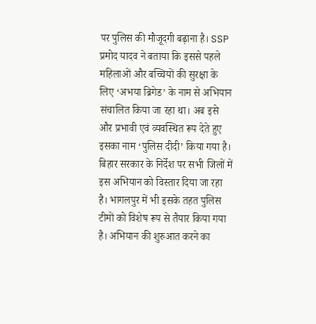पर पुलिस की मौजूदगी बढ़ाना है। SSP प्रमोद यादव ने बताया कि इससे पहले महिलाओं और बच्चियों की सुरक्षा के लिए ‘अभया ब्रिगेड’ के नाम से अभियान संचालित किया जा रहा था। अब इसे और प्रभावी एवं व्यवस्थित रूप देते हुए इसका नाम ‘पुलिस दीदी’ किया गया है। बिहार सरकार के निर्देश पर सभी जिलों में इस अभियान को विस्तार दिया जा रहा है। भागलपुर में भी इसके तहत पुलिस टीमों को विशेष रूप से तैयार किया गया है। अभियान की शुरुआत करने का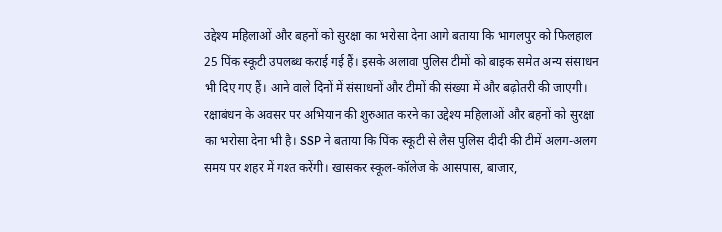उद्देश्य महिलाओं और बहनों को सुरक्षा का भरोसा देना आगे बताया कि भागलपुर को फिलहाल 25 पिंक स्कूटी उपलब्ध कराई गई हैं। इसके अलावा पुलिस टीमों को बाइक समेत अन्य संसाधन भी दिए गए हैं। आने वाले दिनों में संसाधनों और टीमों की संख्या में और बढ़ोतरी की जाएगी। रक्षाबंधन के अवसर पर अभियान की शुरुआत करने का उद्देश्य महिलाओं और बहनों को सुरक्षा का भरोसा देना भी है। SSP ने बताया कि पिंक स्कूटी से लैस पुलिस दीदी की टीमें अलग-अलग समय पर शहर में गश्त करेंगी। खासकर स्कूल-कॉलेज के आसपास, बाजार,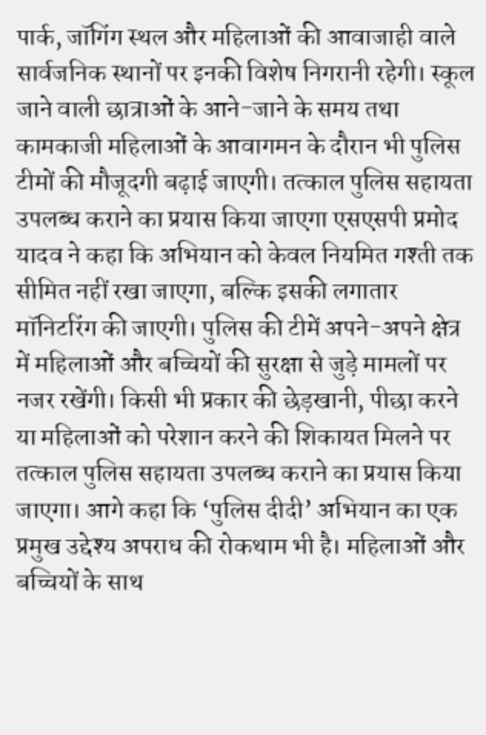पार्क, जॉगिंग स्थल और महिलाओं की आवाजाही वाले सार्वजनिक स्थानों पर इनकी विशेष निगरानी रहेगी। स्कूल जाने वाली छात्राओं के आने-जाने के समय तथा कामकाजी महिलाओं के आवागमन के दौरान भी पुलिस टीमों की मौजूदगी बढ़ाई जाएगी। तत्काल पुलिस सहायता उपलब्ध कराने का प्रयास किया जाएगा एसएसपी प्रमोद यादव ने कहा कि अभियान को केवल नियमित गश्ती तक सीमित नहीं रखा जाएगा, बल्कि इसकी लगातार मॉनिटरिंग की जाएगी। पुलिस की टीमें अपने-अपने क्षेत्र में महिलाओं और बच्चियों की सुरक्षा से जुड़े मामलों पर नजर रखेंगी। किसी भी प्रकार की छेड़खानी, पीछा करने या महिलाओं को परेशान करने की शिकायत मिलने पर तत्काल पुलिस सहायता उपलब्ध कराने का प्रयास किया जाएगा। आगे कहा कि ‘पुलिस दीदी’ अभियान का एक प्रमुख उद्देश्य अपराध की रोकथाम भी है। महिलाओं और बच्चियों के साथ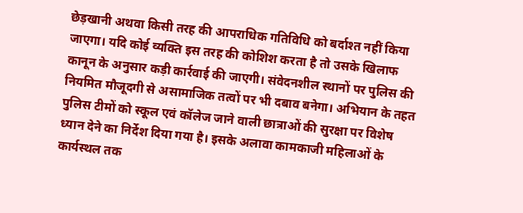छेड़खानी अथवा किसी तरह की आपराधिक गतिविधि को बर्दाश्त नहीं किया जाएगा। यदि कोई व्यक्ति इस तरह की कोशिश करता है तो उसके खिलाफ कानून के अनुसार कड़ी कार्रवाई की जाएगी। संवेदनशील स्थानों पर पुलिस की नियमित मौजूदगी से असामाजिक तत्वों पर भी दबाव बनेगा। अभियान के तहत पुलिस टीमों को स्कूल एवं कॉलेज जाने वाली छात्राओं की सुरक्षा पर विशेष ध्यान देने का निर्देश दिया गया है। इसके अलावा कामकाजी महिलाओं के कार्यस्थल तक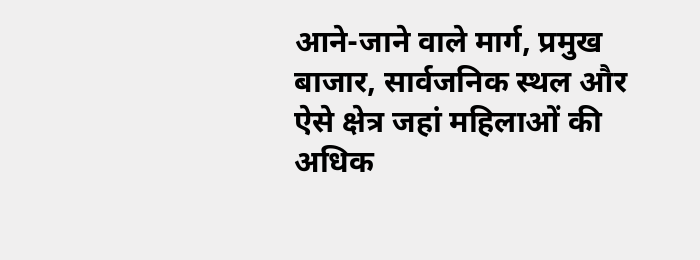आने-जाने वाले मार्ग, प्रमुख बाजार, सार्वजनिक स्थल और ऐसे क्षेत्र जहां महिलाओं की अधिक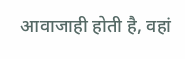आवाजाही होती है, वहां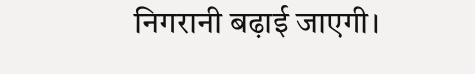निगरानी बढ़ाई जाएगी।